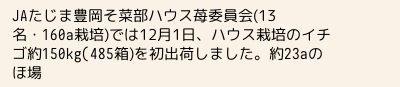JAたじま豊岡そ菜部ハウス苺委員会(13名・160a栽培)では12月1日、ハウス栽培のイチゴ約150kg(485箱)を初出荷しました。約23aのほ場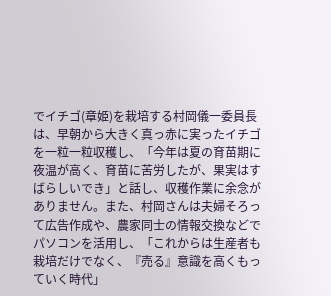でイチゴ(章姫)を栽培する村岡儀一委員長は、早朝から大きく真っ赤に実ったイチゴを一粒一粒収穫し、「今年は夏の育苗期に夜温が高く、育苗に苦労したが、果実はすばらしいでき」と話し、収穫作業に余念がありません。また、村岡さんは夫婦そろって広告作成や、農家同士の情報交換などでパソコンを活用し、「これからは生産者も栽培だけでなく、『売る』意識を高くもっていく時代」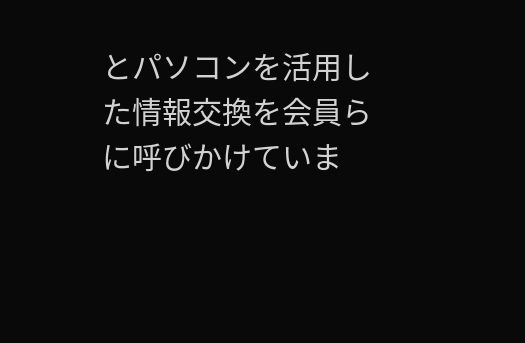とパソコンを活用した情報交換を会員らに呼びかけていま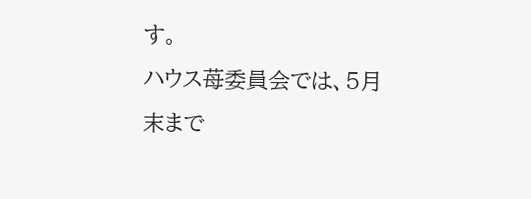す。
ハウス苺委員会では、5月末まで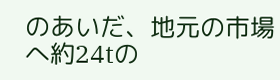のあいだ、地元の市場へ約24tの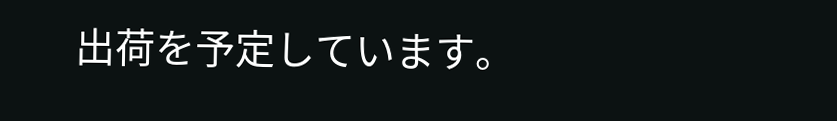出荷を予定しています。